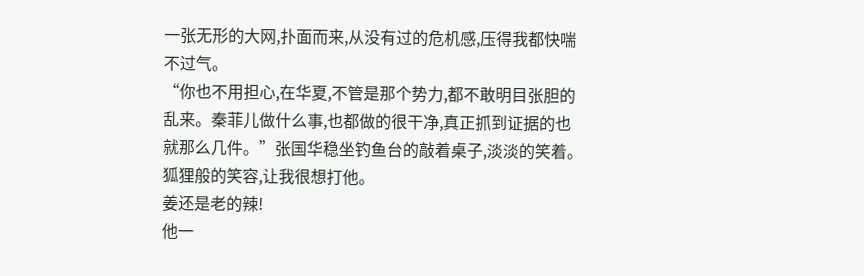一张无形的大网,扑面而来,从没有过的危机感,压得我都快喘不过气。
“你也不用担心,在华夏,不管是那个势力,都不敢明目张胆的乱来。秦菲儿做什么事,也都做的很干净,真正抓到证据的也就那么几件。”张国华稳坐钓鱼台的敲着桌子,淡淡的笑着。
狐狸般的笑容,让我很想打他。
姜还是老的辣!
他一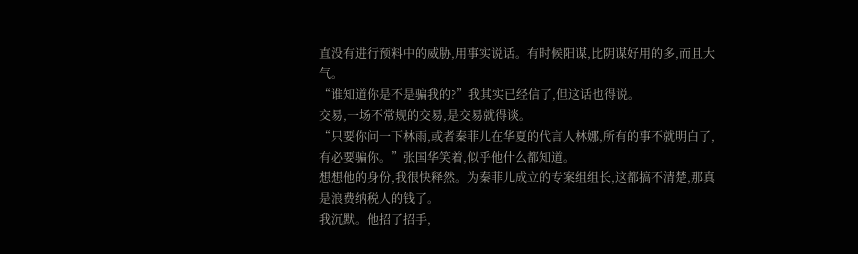直没有进行预料中的威胁,用事实说话。有时候阳谋,比阴谋好用的多,而且大气。
“谁知道你是不是骗我的?”我其实已经信了,但这话也得说。
交易,一场不常规的交易,是交易就得谈。
“只要你问一下林雨,或者秦菲儿在华夏的代言人林娜,所有的事不就明白了,有必要骗你。”张国华笑着,似乎他什么都知道。
想想他的身份,我很快释然。为秦菲儿成立的专案组组长,这都搞不清楚,那真是浪费纳税人的钱了。
我沉默。他招了招手,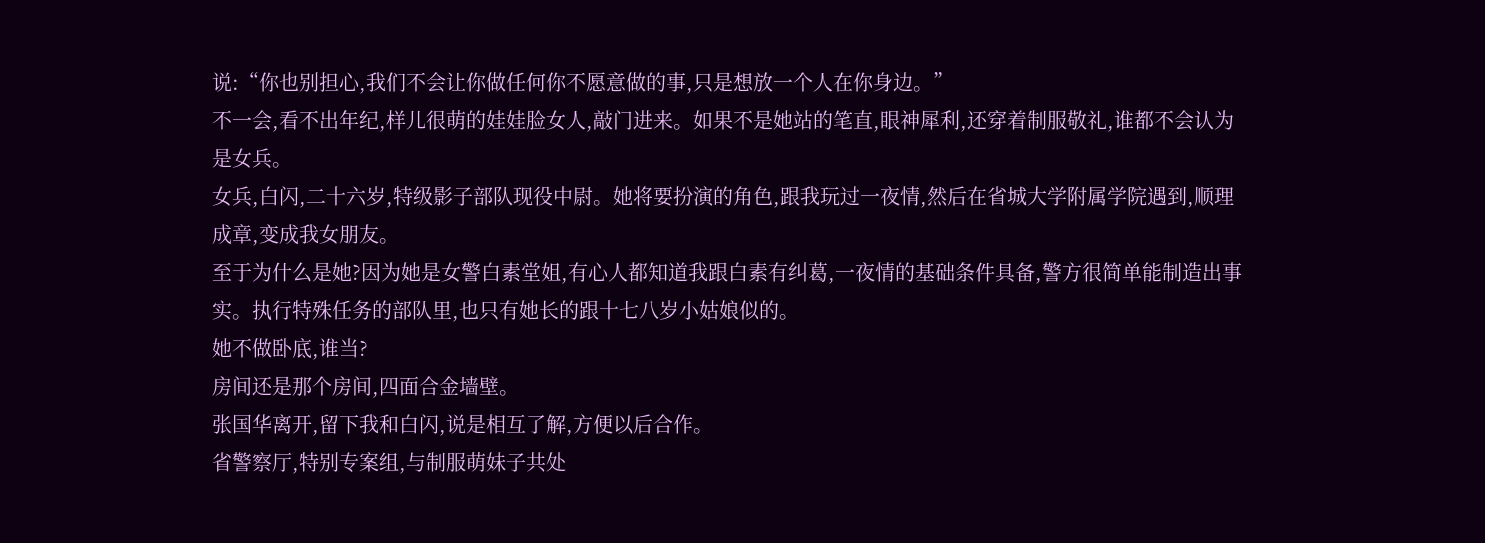说:“你也别担心,我们不会让你做任何你不愿意做的事,只是想放一个人在你身边。”
不一会,看不出年纪,样儿很萌的娃娃脸女人,敲门进来。如果不是她站的笔直,眼神犀利,还穿着制服敬礼,谁都不会认为是女兵。
女兵,白闪,二十六岁,特级影子部队现役中尉。她将要扮演的角色,跟我玩过一夜情,然后在省城大学附属学院遇到,顺理成章,变成我女朋友。
至于为什么是她?因为她是女警白素堂姐,有心人都知道我跟白素有纠葛,一夜情的基础条件具备,警方很简单能制造出事实。执行特殊任务的部队里,也只有她长的跟十七八岁小姑娘似的。
她不做卧底,谁当?
房间还是那个房间,四面合金墙壁。
张国华离开,留下我和白闪,说是相互了解,方便以后合作。
省警察厅,特别专案组,与制服萌妹子共处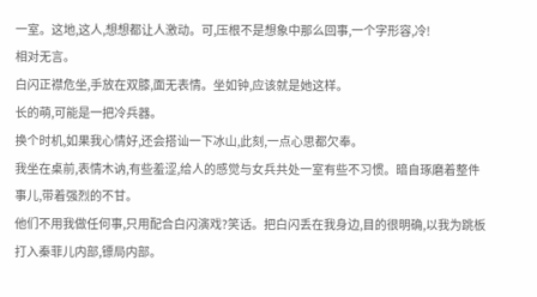一室。这地,这人,想想都让人激动。可,压根不是想象中那么回事,一个字形容,冷!
相对无言。
白闪正襟危坐,手放在双膝,面无表情。坐如钟,应该就是她这样。
长的萌,可能是一把冷兵器。
换个时机,如果我心情好,还会搭讪一下冰山,此刻,一点心思都欠奉。
我坐在桌前,表情木讷,有些羞涩,给人的感觉与女兵共处一室有些不习惯。暗自琢磨着整件事儿,带着强烈的不甘。
他们不用我做任何事,只用配合白闪演戏?笑话。把白闪丢在我身边,目的很明确,以我为跳板打入秦菲儿内部,镖局内部。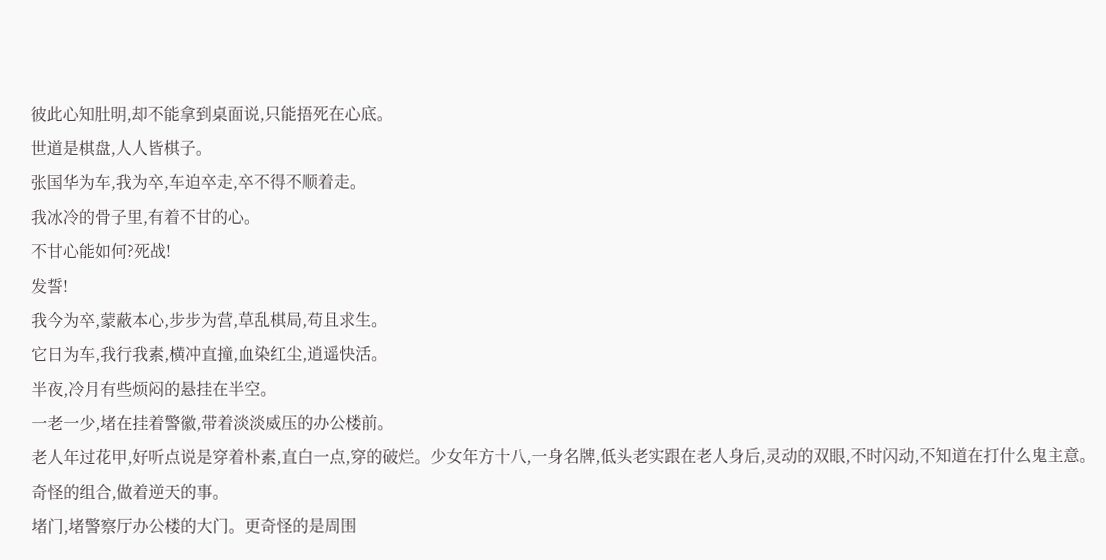彼此心知肚明,却不能拿到桌面说,只能捂死在心底。
世道是棋盘,人人皆棋子。
张国华为车,我为卒,车迫卒走,卒不得不顺着走。
我冰冷的骨子里,有着不甘的心。
不甘心能如何?死战!
发誓!
我今为卒,蒙蔽本心,步步为营,草乱棋局,苟且求生。
它日为车,我行我素,横冲直撞,血染红尘,逍遥快活。
半夜,冷月有些烦闷的悬挂在半空。
一老一少,堵在挂着警徽,带着淡淡威压的办公楼前。
老人年过花甲,好听点说是穿着朴素,直白一点,穿的破烂。少女年方十八,一身名牌,低头老实跟在老人身后,灵动的双眼,不时闪动,不知道在打什么鬼主意。
奇怪的组合,做着逆天的事。
堵门,堵警察厅办公楼的大门。更奇怪的是周围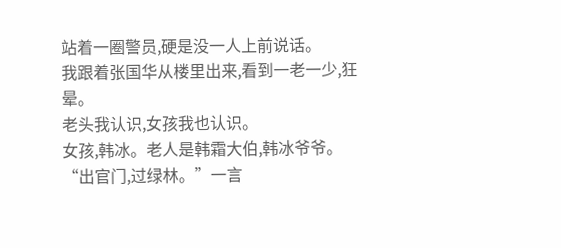站着一圈警员,硬是没一人上前说话。
我跟着张国华从楼里出来,看到一老一少,狂晕。
老头我认识,女孩我也认识。
女孩,韩冰。老人是韩霜大伯,韩冰爷爷。
“出官门,过绿林。”一言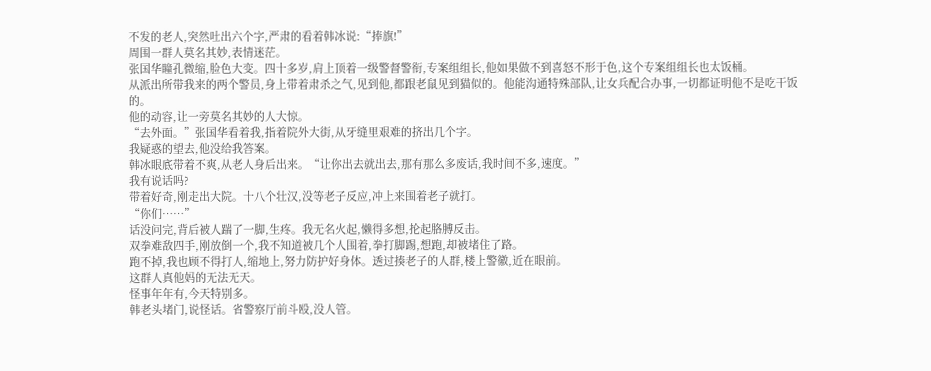不发的老人,突然吐出六个字,严肃的看着韩冰说:“捧旗!”
周围一群人莫名其妙,表情迷茫。
张国华瞳孔微缩,脸色大变。四十多岁,肩上顶着一级警督警衔,专案组组长,他如果做不到喜怒不形于色,这个专案组组长也太饭桶。
从派出所带我来的两个警员,身上带着肃杀之气,见到他,都跟老鼠见到猫似的。他能沟通特殊部队,让女兵配合办事,一切都证明他不是吃干饭的。
他的动容,让一旁莫名其妙的人大惊。
“去外面。”张国华看着我,指着院外大街,从牙缝里艰难的挤出几个字。
我疑惑的望去,他没给我答案。
韩冰眼底带着不爽,从老人身后出来。“让你出去就出去,那有那么多废话,我时间不多,速度。”
我有说话吗?
带着好奇,刚走出大院。十八个壮汉,没等老子反应,冲上来围着老子就打。
“你们……”
话没问完,背后被人踹了一脚,生疼。我无名火起,懒得多想,抡起胳膊反击。
双拳难敌四手,刚放倒一个,我不知道被几个人围着,拳打脚踢,想跑,却被堵住了路。
跑不掉,我也顾不得打人,缩地上,努力防护好身体。透过揍老子的人群,楼上警徽,近在眼前。
这群人真他妈的无法无天。
怪事年年有,今天特别多。
韩老头堵门,说怪话。省警察厅前斗殴,没人管。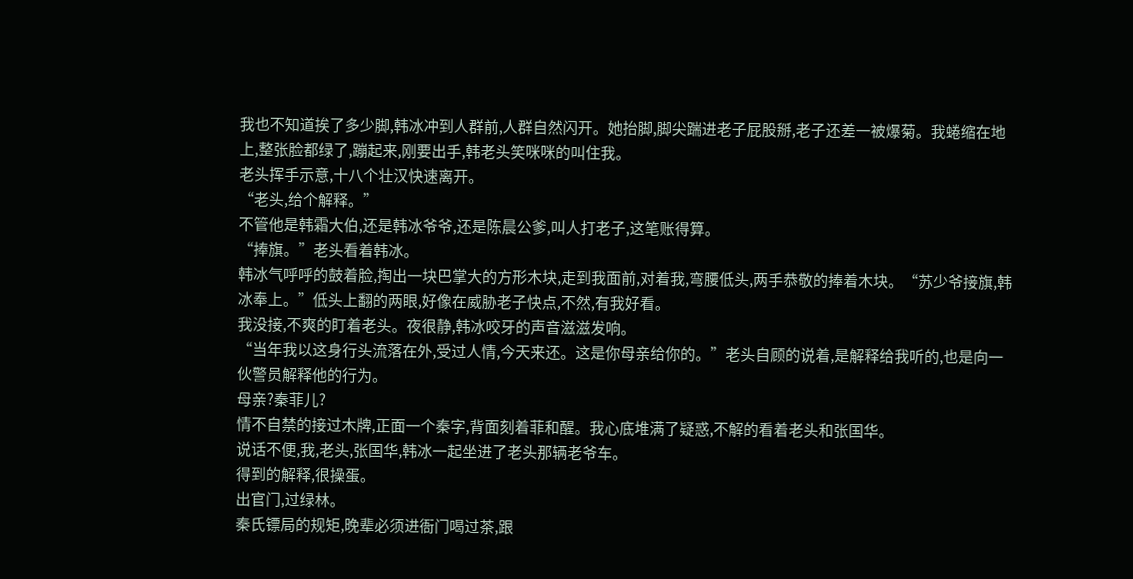我也不知道挨了多少脚,韩冰冲到人群前,人群自然闪开。她抬脚,脚尖踹进老子屁股掰,老子还差一被爆菊。我蜷缩在地上,整张脸都绿了,蹦起来,刚要出手,韩老头笑咪咪的叫住我。
老头挥手示意,十八个壮汉快速离开。
“老头,给个解释。”
不管他是韩霜大伯,还是韩冰爷爷,还是陈晨公爹,叫人打老子,这笔账得算。
“捧旗。”老头看着韩冰。
韩冰气呼呼的鼓着脸,掏出一块巴掌大的方形木块,走到我面前,对着我,弯腰低头,两手恭敬的捧着木块。“苏少爷接旗,韩冰奉上。”低头上翻的两眼,好像在威胁老子快点,不然,有我好看。
我没接,不爽的盯着老头。夜很静,韩冰咬牙的声音滋滋发响。
“当年我以这身行头流落在外,受过人情,今天来还。这是你母亲给你的。”老头自顾的说着,是解释给我听的,也是向一伙警员解释他的行为。
母亲?秦菲儿?
情不自禁的接过木牌,正面一个秦字,背面刻着菲和醒。我心底堆满了疑惑,不解的看着老头和张国华。
说话不便,我,老头,张国华,韩冰一起坐进了老头那辆老爷车。
得到的解释,很操蛋。
出官门,过绿林。
秦氏镖局的规矩,晚辈必须进衙门喝过茶,跟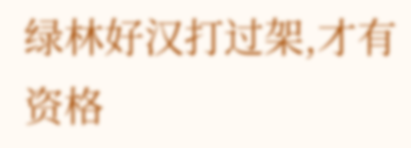绿林好汉打过架,才有资格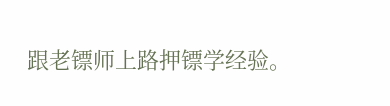跟老镖师上路押镖学经验。